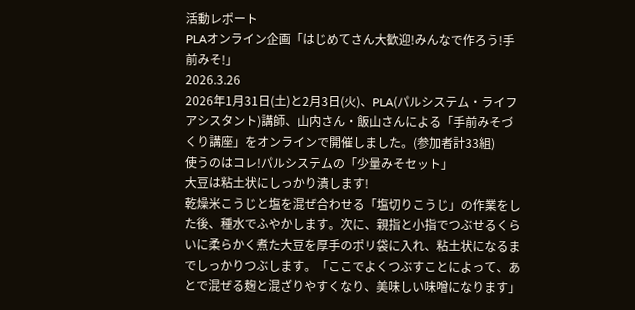活動レポート
PLAオンライン企画「はじめてさん大歓迎!みんなで作ろう!手前みそ!」
2026.3.26
2026年1月31日(土)と2月3日(火)、PLA(パルシステム・ライフアシスタント)講師、山内さん・飯山さんによる「手前みそづくり講座」をオンラインで開催しました。(参加者計33組)
使うのはコレ!パルシステムの「少量みそセット」
大豆は粘土状にしっかり潰します!
乾燥米こうじと塩を混ぜ合わせる「塩切りこうじ」の作業をした後、種水でふやかします。次に、親指と小指でつぶせるくらいに柔らかく煮た大豆を厚手のポリ袋に入れ、粘土状になるまでしっかりつぶします。「ここでよくつぶすことによって、あとで混ぜる麹と混ざりやすくなり、美味しい味噌になります」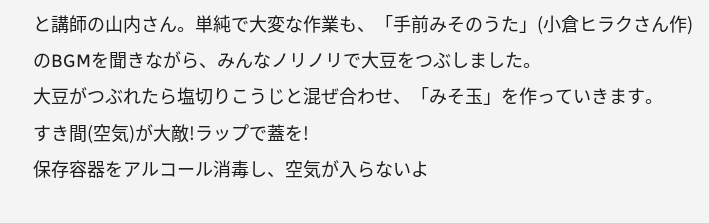と講師の山内さん。単純で大変な作業も、「手前みそのうた」(小倉ヒラクさん作)のBGMを聞きながら、みんなノリノリで大豆をつぶしました。
大豆がつぶれたら塩切りこうじと混ぜ合わせ、「みそ玉」を作っていきます。
すき間(空気)が大敵!ラップで蓋を!
保存容器をアルコール消毒し、空気が入らないよ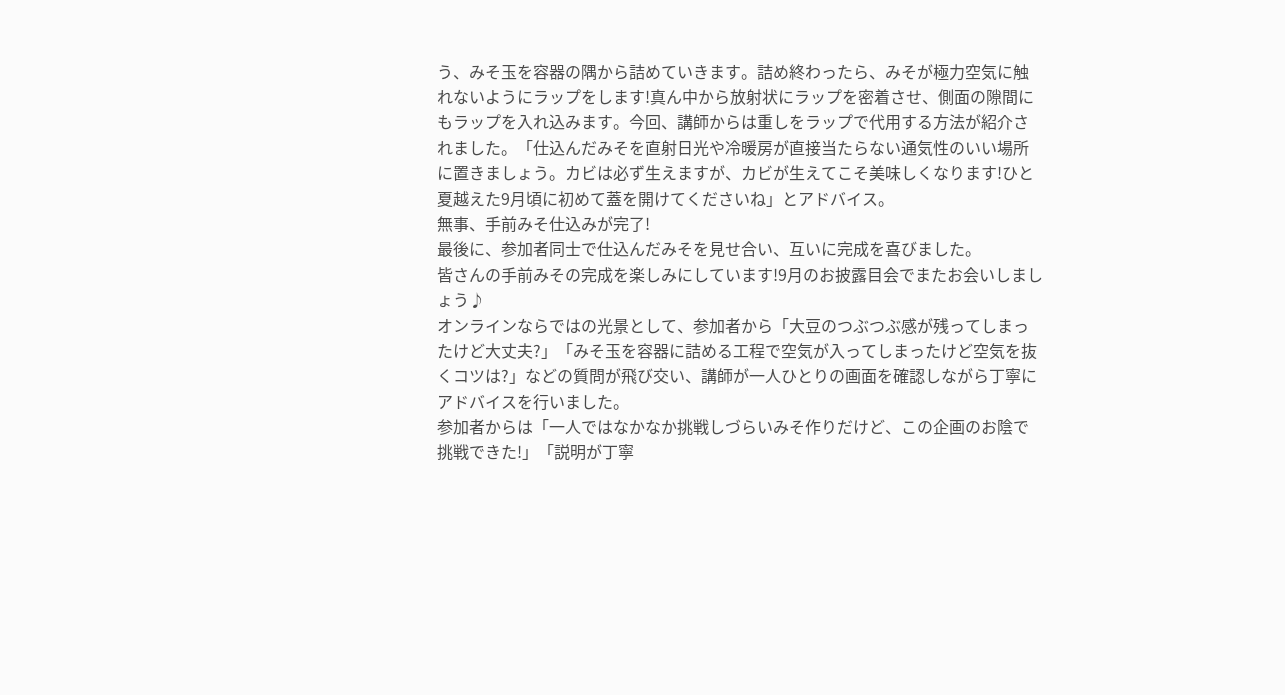う、みそ玉を容器の隅から詰めていきます。詰め終わったら、みそが極力空気に触れないようにラップをします!真ん中から放射状にラップを密着させ、側面の隙間にもラップを入れ込みます。今回、講師からは重しをラップで代用する方法が紹介されました。「仕込んだみそを直射日光や冷暖房が直接当たらない通気性のいい場所に置きましょう。カビは必ず生えますが、カビが生えてこそ美味しくなります!ひと夏越えた9月頃に初めて蓋を開けてくださいね」とアドバイス。
無事、手前みそ仕込みが完了!
最後に、参加者同士で仕込んだみそを見せ合い、互いに完成を喜びました。
皆さんの手前みその完成を楽しみにしています!9月のお披露目会でまたお会いしましょう♪
オンラインならではの光景として、参加者から「大豆のつぶつぶ感が残ってしまったけど大丈夫?」「みそ玉を容器に詰める工程で空気が入ってしまったけど空気を抜くコツは?」などの質問が飛び交い、講師が一人ひとりの画面を確認しながら丁寧にアドバイスを行いました。
参加者からは「一人ではなかなか挑戦しづらいみそ作りだけど、この企画のお陰で挑戦できた!」「説明が丁寧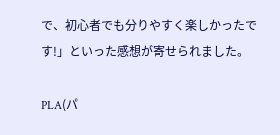で、初心者でも分りやすく楽しかったです!」といった感想が寄せられました。

PLA(パ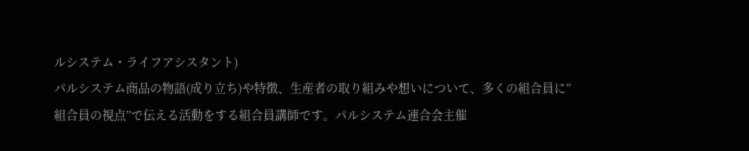ルシステム・ライフアシスタント)
パルシステム商品の物語(成り立ち)や特徴、生産者の取り組みや想いについて、多くの組合員に”組合員の視点”で伝える活動をする組合員講師です。パルシステム連合会主催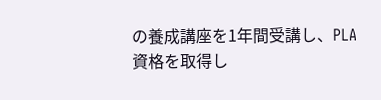の養成講座を1年間受講し、PLA資格を取得し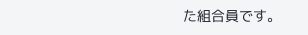た組合員です。